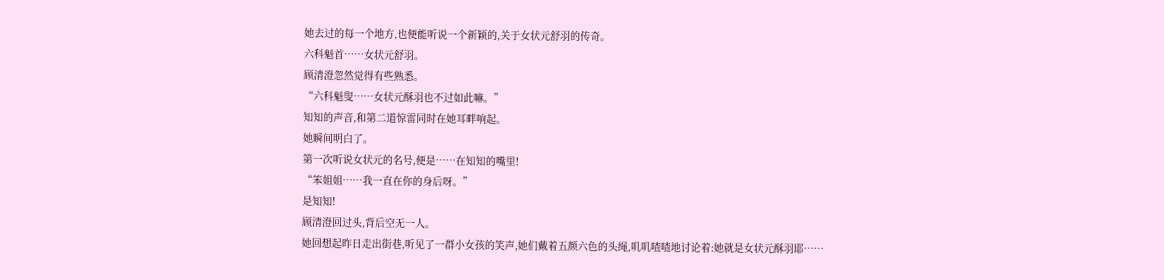她去过的每一个地方,也便能听说一个新颖的,关于女状元舒羽的传奇。
六科魁首……女状元舒羽。
顾清澄忽然觉得有些熟悉。
“六科魁叟……女状元酥羽也不过如此嘛。”
知知的声音,和第二道惊雷同时在她耳畔响起。
她瞬间明白了。
第一次听说女状元的名号,便是……在知知的嘴里!
“笨姐姐……我一直在你的身后呀。”
是知知!
顾清澄回过头,背后空无一人。
她回想起昨日走出街巷,听见了一群小女孩的笑声,她们戴着五颜六色的头绳,叽叽喳喳地讨论着:她就是女状元酥羽耶……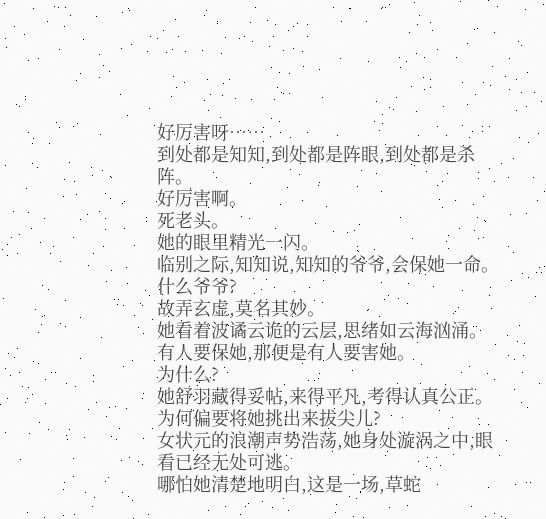好厉害呀……
到处都是知知,到处都是阵眼,到处都是杀阵。
好厉害啊。
死老头。
她的眼里精光一闪。
临别之际,知知说,知知的爷爷,会保她一命。
什么爷爷?
故弄玄虚,莫名其妙。
她看着波谲云诡的云层,思绪如云海汹涌。
有人要保她,那便是有人要害她。
为什么?
她舒羽藏得妥帖,来得平凡,考得认真公正。
为何偏要将她挑出来拔尖儿?
女状元的浪潮声势浩荡,她身处漩涡之中,眼看已经无处可逃。
哪怕她清楚地明白,这是一场,草蛇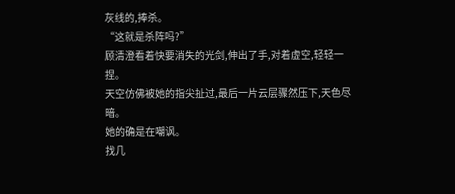灰线的,捧杀。
“这就是杀阵吗?”
顾清澄看着快要消失的光剑,伸出了手,对着虚空,轻轻一捏。
天空仿佛被她的指尖扯过,最后一片云层骤然压下,天色尽暗。
她的确是在嘲讽。
找几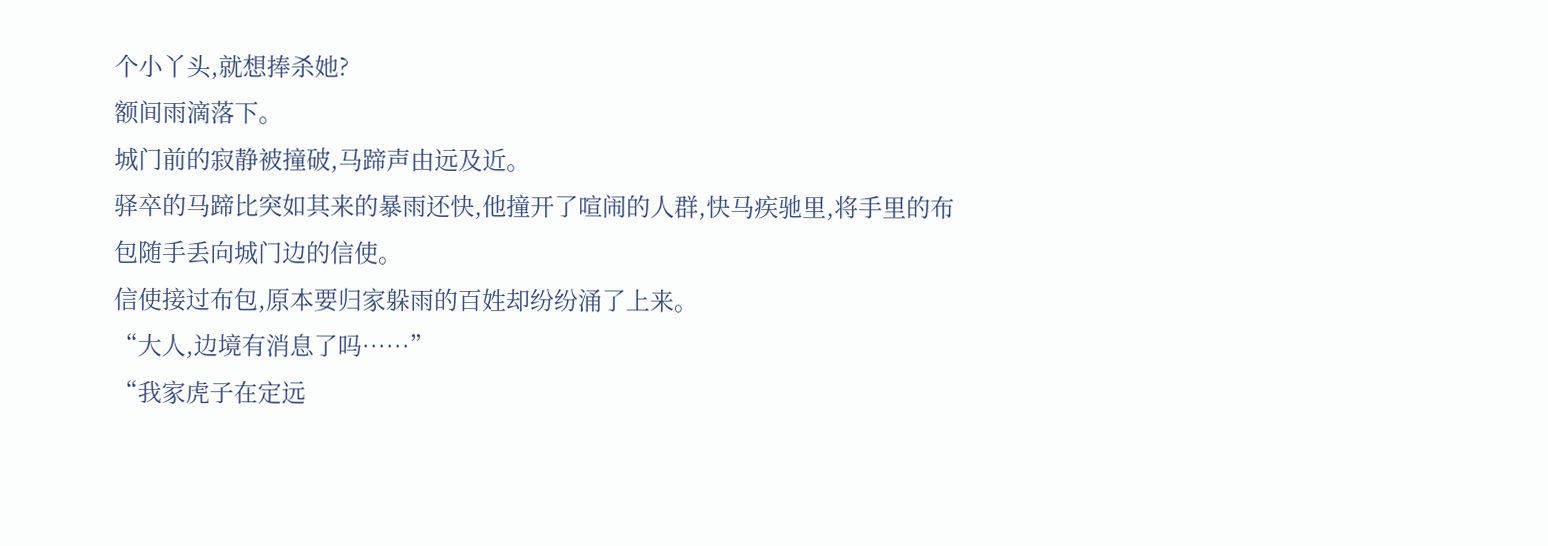个小丫头,就想捧杀她?
额间雨滴落下。
城门前的寂静被撞破,马蹄声由远及近。
驿卒的马蹄比突如其来的暴雨还快,他撞开了喧闹的人群,快马疾驰里,将手里的布包随手丢向城门边的信使。
信使接过布包,原本要归家躲雨的百姓却纷纷涌了上来。
“大人,边境有消息了吗……”
“我家虎子在定远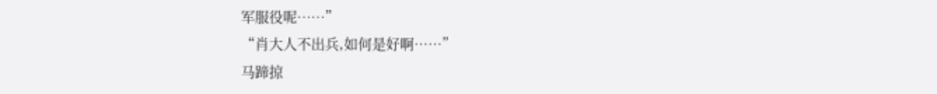军服役呢……”
“肖大人不出兵,如何是好啊……”
马蹄掠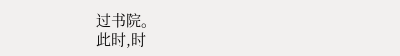过书院。
此时,时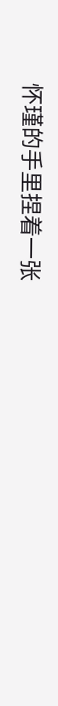怀瑾的手里捏着一张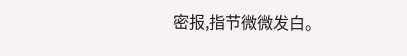密报,指节微微发白。